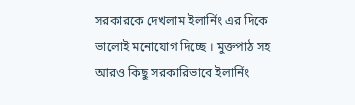সরকারকে দেখলাম ইলার্নিং এর দিকে ভালোই মনোযোগ দিচ্ছে । মুক্তপাঠ সহ আরও কিছু সরকারিভাবে ইলার্নিং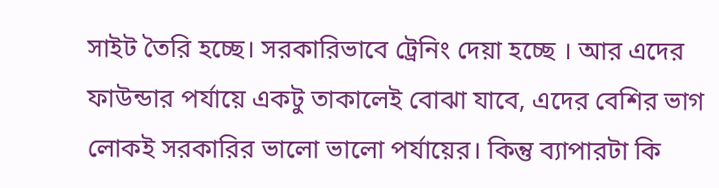সাইট তৈরি হচ্ছে। সরকারিভাবে ট্রেনিং দেয়া হচ্ছে । আর এদের ফাউন্ডার পর্যায়ে একটু তাকালেই বোঝা যাবে, এদের বেশির ভাগ লোকই সরকারির ভালো ভালো পর্যায়ের। কিন্তু ব্যাপারটা কি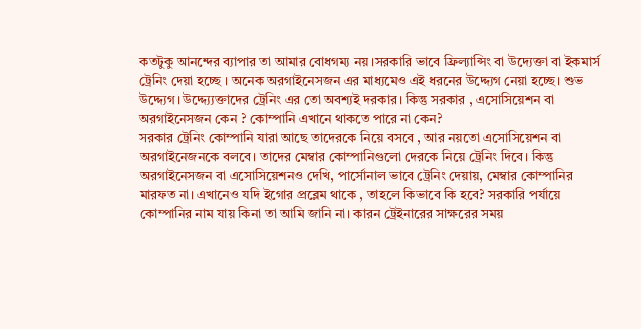কতটুকু আনন্দের ব্যাপার তা আমার বোধগম্য নয়।সরকারি ভাবে ফ্রিল্যান্সিং বা উদ্যেক্তা বা ইকমার্স ট্রেনিং দেয়া হচ্ছে । অনেক অরগাইনেসজন এর মাধ্যমেও এই ধরনের উদ্দ্যেগ নেয়া হচ্ছে। শুভ উদ্দ্যেগ। উদ্দ্য্যেক্তাদের ট্রেনিং এর তো অবশ্যই দরকার। কিন্তু সরকার , এসোসিয়েশন বা অরগাইনেসজন কেন ? কোম্পানি এখানে থাকতে পারে না কেন?
সরকার ট্রেনিং কোম্পানি যারা আছে তাদেরকে নিয়ে বসবে , আর নয়তো এসোসিয়েশন বা অরগাইনেজনকে বলবে। তাদের মেম্বার কোম্পানিগুলো দেরকে নিয়ে ট্রেনিং দিবে। কিন্তু অরগাইনেসজন বা এসোসিয়েশনও দেখি, পার্সোনাল ভাবে ট্রেনিং দেয়ায়, মেম্বার কোম্পানির মারফত না। এখানেও যদি ইগোর প্রব্লেম থাকে , তাহলে কিভাবে কি হবে? সরকারি পর্যায়ে কোম্পানির নাম যায় কিনা তা আমি জানি না। কারন ট্রেইনারের সাক্ষরের সময়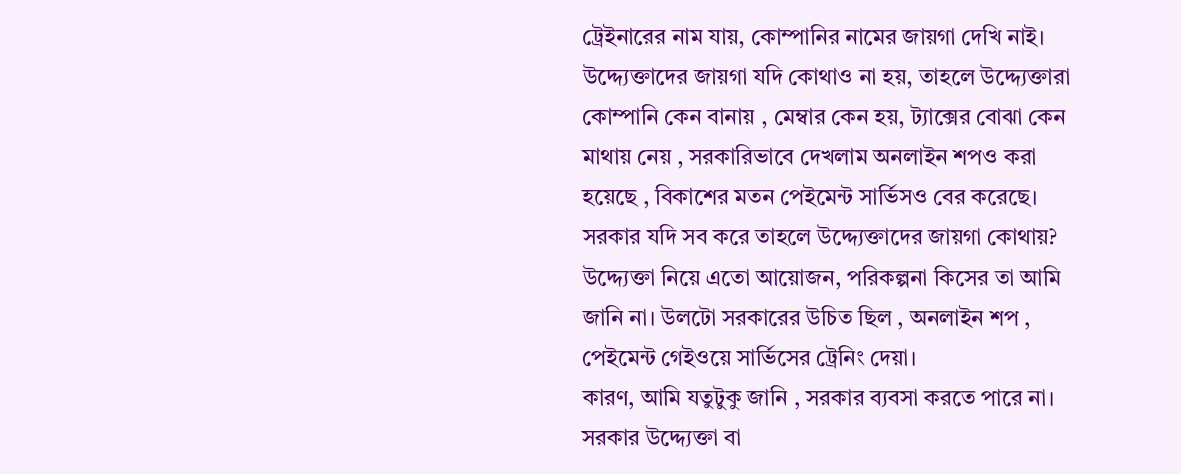ট্রেইনারের নাম যায়, কোম্পানির নামের জায়গা দেখি নাই। উদ্দ্যেক্তাদের জায়গা যদি কোথাও না হয়, তাহলে উদ্দ্যেক্তারা কোম্পানি কেন বানায় , মেম্বার কেন হয়, ট্যাক্সের বোঝা কেন মাথায় নেয় , সরকারিভাবে দেখলাম অনলাইন শপও করা হয়েছে , বিকাশের মতন পেইমেন্ট সার্ভিসও বের করেছে। সরকার যদি সব করে তাহলে উদ্দ্যেক্তাদের জায়গা কোথায়? উদ্দ্যেক্তা নিয়ে এতো আয়োজন, পরিকল্পনা কিসের তা আমি জানি না। উলটো সরকারের উচিত ছিল , অনলাইন শপ , পেইমেন্ট গেইওয়ে সার্ভিসের ট্রেনিং দেয়া।
কারণ, আমি যতুটুকু জানি , সরকার ব্যবসা করতে পারে না। সরকার উদ্দ্যেক্তা বা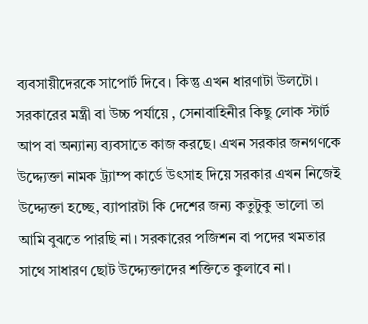ব্যবসায়ীদেরকে সাপোর্ট দিবে। কিন্তু এখন ধারণাটা উলটো। সরকারের মন্ত্রী বা উচ্চ পর্যায়ে , সেনাবাহিনীর কিছু লোক স্টার্ট আপ বা অন্যান্য ব্যবসাতে কাজ করছে। এখন সরকার জনগণকে উদ্দ্যেক্তা নামক ট্র্যাম্প কার্ডে উৎসাহ দিয়ে সরকার এখন নিজেই উদ্দ্যেক্তা হচ্ছে, ব্যাপারটা কি দেশের জন্য কতুটুকু ভালো তা আমি বুঝতে পারছি না। সরকারের পজিশন বা পদের খমতার সাথে সাধারণ ছোট উদ্দ্যেক্তাদের শক্তিতে কুলাবে না।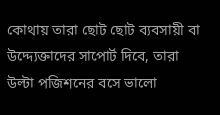কোথায় তারা ছোট ছোট ব্যবসায়ী বা উদ্দ্যেক্তাদের সাপোর্ট দিবে, তারা উল্টা পজিশনের বসে ভালো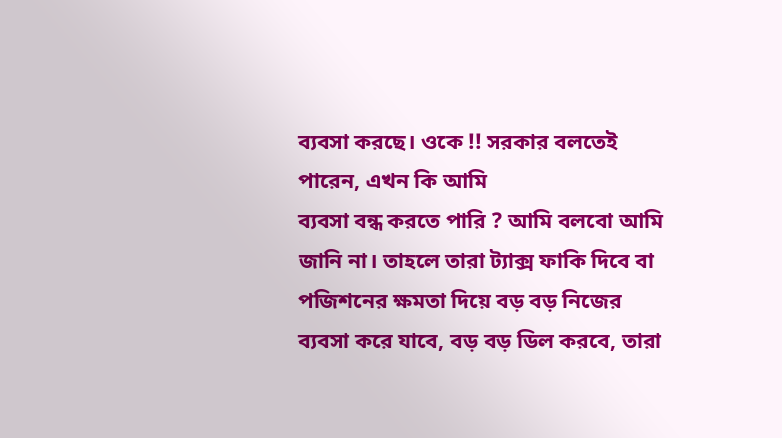ব্যবসা করছে। ওকে !! সরকার বলতেই পারেন, এখন কি আমি
ব্যবসা বন্ধ করতে পারি ? আমি বলবো আমি জানি না। তাহলে তারা ট্যাক্স ফাকি দিবে বা পজিশনের ক্ষমতা দিয়ে বড় বড় নিজের ব্যবসা করে যাবে, বড় বড় ডিল করবে, তারা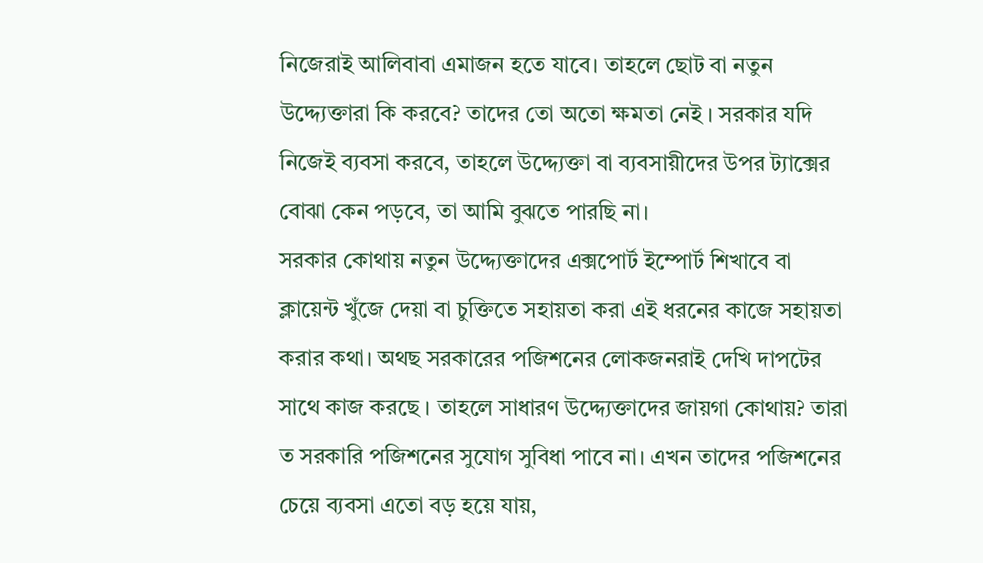নিজেরাই আলিবাবা এমাজন হতে যাবে। তাহলে ছোট বা নতুন উদ্দ্যেক্তারা কি করবে? তাদের তো অতো ক্ষমতা নেই । সরকার যদি নিজেই ব্যবসা করবে, তাহলে উদ্দ্যেক্তা বা ব্যবসায়ীদের উপর ট্যাক্সের বোঝা কেন পড়বে, তা আমি বুঝতে পারছি না।
সরকার কোথায় নতুন উদ্দ্যেক্তাদের এক্সপোর্ট ইম্পোর্ট শিখাবে বা ক্লায়েন্ট খুঁজে দেয়া বা চুক্তিতে সহায়তা করা এই ধরনের কাজে সহায়তা করার কথা। অথছ সরকারের পজিশনের লোকজনরাই দেখি দাপটের সাথে কাজ করছে । তাহলে সাধারণ উদ্দ্যেক্তাদের জায়গা কোথায়? তারা ত সরকারি পজিশনের সুযোগ সুবিধা পাবে না। এখন তাদের পজিশনের চেয়ে ব্যবসা এতো বড় হয়ে যায়,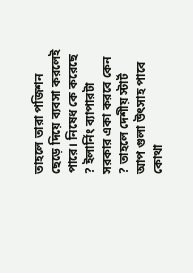তাহলে তারা পজিশন ছেড়ে দিয়ে ব্যবসা করলেই পারে। নিষেধ কে করেছে ? ইলার্নিং ব্যাপারটা সরকার একা করবে কেন ? তাহলে দেশীয় স্টার্ট আপ গুলা উৎসাহ পাবে কোথা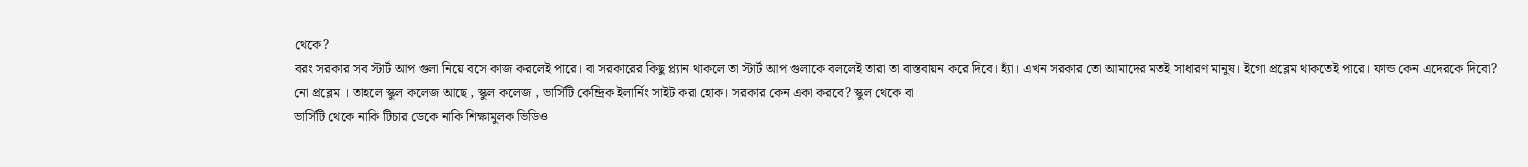থেকে?
বরং সরকার সব স্টার্ট আপ গুলা নিয়ে বসে কাজ করলেই পারে। বা সরকারের কিছু প্ল্যান থাকলে তা স্টার্ট আপ গুলাকে বললেই তারা তা বাস্তবায়ন করে দিবে। হ্যাঁ। এখন সরকার তো আমাদের মতই সাধারণ মানুষ। ইগো প্রব্লেম থাকতেই পারে। ফান্ড কেন এদেরকে দিবো?
নো প্রব্লেম । তাহলে স্কুল কলেজ আছে , স্কুল কলেজ , ভার্সিটি কেন্দ্রিক ইলার্নিং সাইট করা হোক। সরকার কেন একা করবে? স্কুল থেকে বা
ভার্সিটি থেকে নাকি টিচার ডেকে নাকি শিক্ষামুলক ভিডিও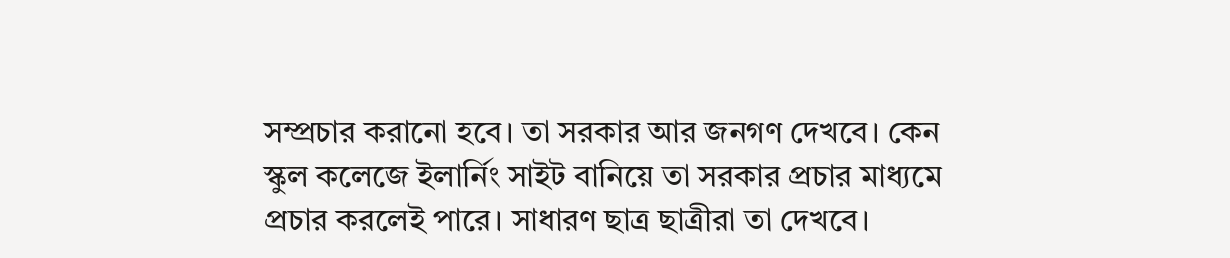সম্প্রচার করানো হবে। তা সরকার আর জনগণ দেখবে। কেন স্কুল কলেজে ইলার্নিং সাইট বানিয়ে তা সরকার প্রচার মাধ্যমে প্রচার করলেই পারে। সাধারণ ছাত্র ছাত্রীরা তা দেখবে।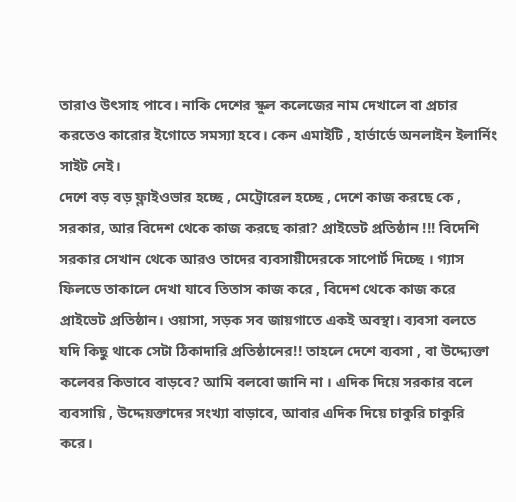তারাও উৎসাহ পাবে। নাকি দেশের স্কুল কলেজের নাম দেখালে বা প্রচার করতেও কারোর ইগোতে সমস্যা হবে। কেন এমাইটি , হার্ভার্ডে অনলাইন ইলার্নিং সাইট নেই।
দেশে বড় বড় ফ্লাইওভার হচ্ছে , মেট্রোরেল হচ্ছে , দেশে কাজ করছে কে , সরকার, আর বিদেশ থেকে কাজ করছে কারা? প্রাইভেট প্রতিষ্ঠান !!! বিদেশি সরকার সেখান থেকে আরও তাদের ব্যবসায়ীদেরকে সাপোর্ট দিচ্ছে । গ্যাস ফিলডে তাকালে দেখা যাবে তিতাস কাজ করে , বিদেশ থেকে কাজ করে প্রাইভেট প্রতিষ্ঠান। ওয়াসা, সড়ক সব জায়গাতে একই অবস্থা। ব্যবসা বলতে যদি কিছু থাকে সেটা ঠিকাদারি প্রতিষ্ঠানের!! তাহলে দেশে ব্যবসা , বা উদ্দ্যেক্তা কলেবর কিভাবে বাড়বে? আমি বলবো জানি না । এদিক দিয়ে সরকার বলে ব্যবসায়ি , উদ্দেয়ক্তাদের সংখ্যা বাড়াবে, আবার এদিক দিয়ে চাকুরি চাকুরি করে।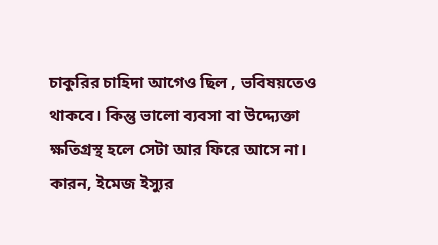চাকুরির চাহিদা আগেও ছিল , ভবিষয়তেও থাকবে। কিন্তু ভালো ব্যবসা বা উদ্দ্যেক্তা ক্ষতিগ্রস্থ হলে সেটা আর ফিরে আসে না। কারন, ইমেজ ইস্যুর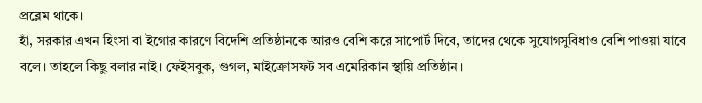প্রব্লেম থাকে।
হাঁ, সরকার এখন হিংসা বা ইগোর কারণে বিদেশি প্রতিষ্ঠানকে আরও বেশি করে সাপোর্ট দিবে, তাদের থেকে সুযোগসুবিধাও বেশি পাওয়া যাবে বলে। তাহলে কিছু বলার নাই। ফেইসবুক, গুগল, মাইক্রোসফট সব এমেরিকান স্থায়ি প্রতিষ্ঠান।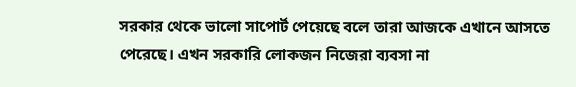সরকার থেকে ভালো সাপোর্ট পেয়েছে বলে তারা আজকে এখানে আসতে পেরেছে। এখন সরকারি লোকজন নিজেরা ব্যবসা না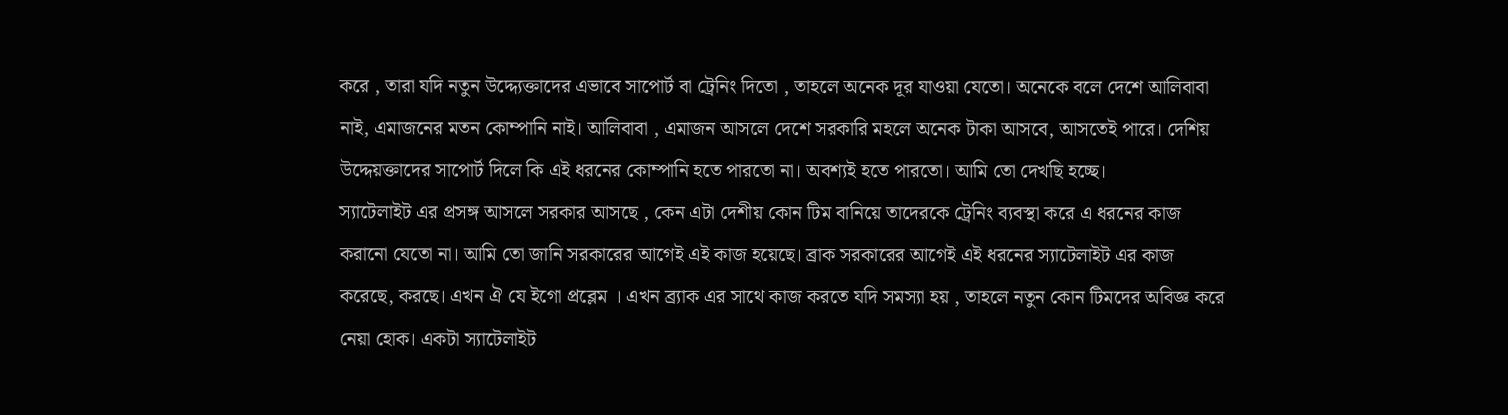করে , তারা যদি নতুন উদ্দ্যেক্তাদের এভাবে সাপোর্ট বা ট্রেনিং দিতো , তাহলে অনেক দূর যাওয়া যেতো। অনেকে বলে দেশে আলিবাবা নাই, এমাজনের মতন কোম্পানি নাই। আলিবাবা , এমাজন আসলে দেশে সরকারি মহলে অনেক টাকা আসবে, আসতেই পারে। দেশিয় উদ্দেয়ক্তাদের সাপোর্ট দিলে কি এই ধরনের কোম্পানি হতে পারতো না। অবশ্যই হতে পারতো। আমি তো দেখছি হচ্ছে।
স্যাটেলাইট এর প্রসঙ্গ আসলে সরকার আসছে , কেন এটা দেশীয় কোন টিম বানিয়ে তাদেরকে ট্রেনিং ব্যবস্থা করে এ ধরনের কাজ করানো যেতো না। আমি তো জানি সরকারের আগেই এই কাজ হয়েছে। ব্রাক সরকারের আগেই এই ধরনের স্যাটেলাইট এর কাজ করেছে, করছে। এখন ঐ যে ইগো প্রব্লেম । এখন ব্র্যাক এর সাথে কাজ করতে যদি সমস্যা হয় , তাহলে নতুন কোন টিমদের অবিজ্ঞ করে নেয়া হোক। একটা স্যাটেলাইট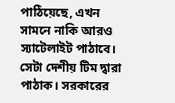পাঠিয়েছে, এখন সামনে নাকি আরও স্যাটেলাইট পাঠাবে। সেটা দেশীয় টিম দ্বারা পাঠাক। সরকারের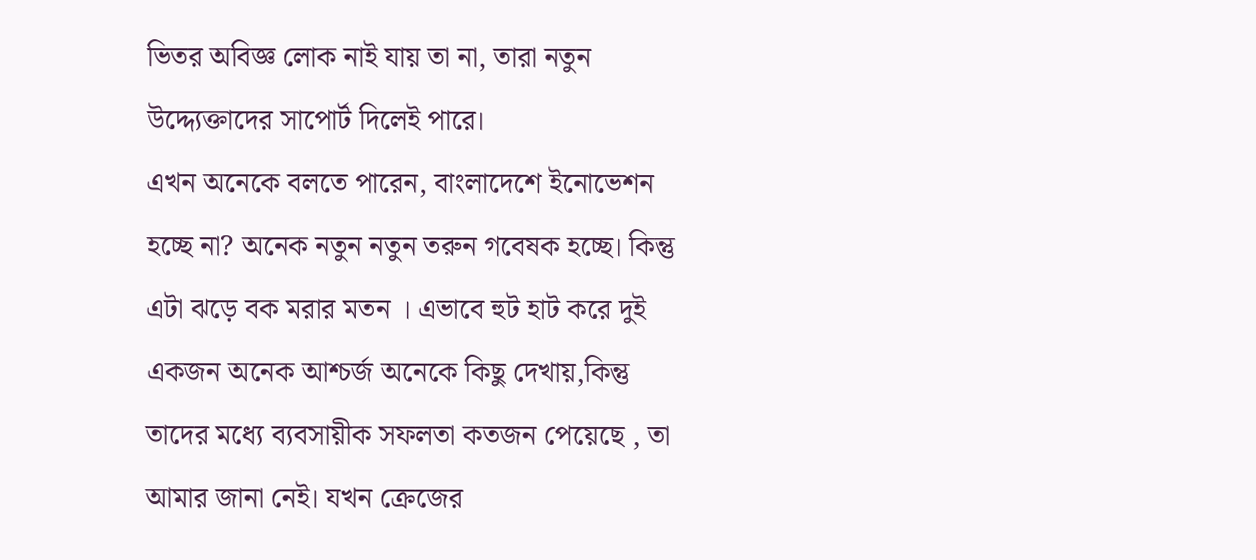ভিতর অবিজ্ঞ লোক নাই যায় তা না, তারা নতুন উদ্দ্যেক্তাদের সাপোর্ট দিলেই পারে।
এখন অনেকে বলতে পারেন, বাংলাদেশে ইনোভেশন হচ্ছে না? অনেক নতুন নতুন তরুন গবেষক হচ্ছে। কিন্তু এটা ঝড়ে বক মরার মতন । এভাবে হুট হাট করে দুই একজন অনেক আশ্চর্জ অনেকে কিছু দেখায়,কিন্তু তাদের মধ্যে ব্যবসায়ীক সফলতা কতজন পেয়েছে , তা আমার জানা নেই। যখন ক্রেজের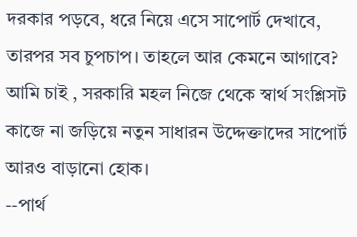দরকার পড়বে, ধরে নিয়ে এসে সাপোর্ট দেখাবে, তারপর সব চুপচাপ। তাহলে আর কেমনে আগাবে? আমি চাই , সরকারি মহল নিজে থেকে স্বার্থ সংশ্লিসট কাজে না জড়িয়ে নতুন সাধারন উদ্দেক্তাদের সাপোর্ট আরও বাড়ানো হোক।
--পার্থ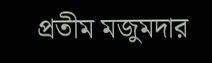প্রতীম মজুমদার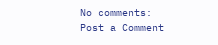No comments:
Post a Comment